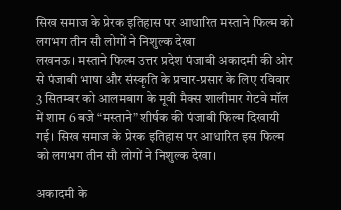सिख समाज के प्रेरक इतिहास पर आधारित मस्ताने फिल्म को लगभग तीन सौ लोगों ने निशुल्क देखा
लखनऊ। मस्ताने फिल्म उत्तर प्रदेश पंजाबी अकादमी की ओर से पंजाबी भाषा और संस्कृति के प्रचार-प्रसार के लिए रविवार 3 सितम्बर को आलमबाग के मूवी मैक्स शालीमार गेटवे मॉल में शाम 6 बजे “मस्ताने” शीर्षक की पंजाबी फिल्म दिखायी गई। सिख समाज के प्रेरक इतिहास पर आधारित इस फिल्म को लगभग तीन सौ लोगों ने निशुल्क देखा।

अकादमी के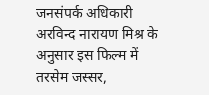जनसंपर्क अधिकारी अरविन्द नारायण मिश्र के अनुसार इस फिल्म में तरसेम जस्सर,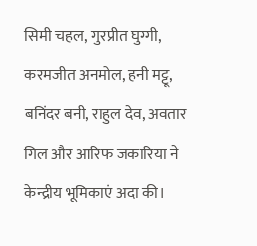सिमी चहल, गुरप्रीत घुग्गी, करमजीत अनमोल, हनी मट्टू, बनिंदर बनी, राहुल देव, अवतार गिल और आरिफ जकारिया ने केन्द्रीय भूमिकाएं अदा की।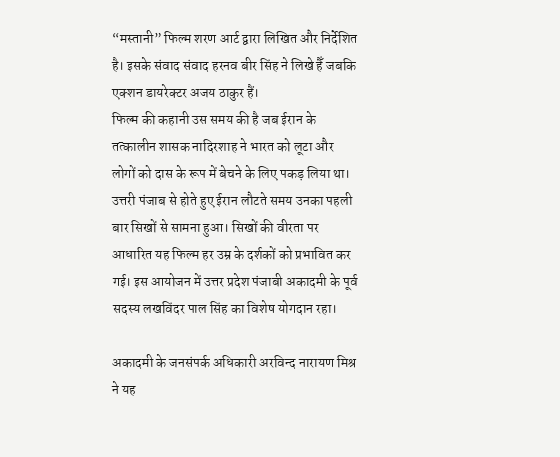“मस्तानी” फिल्म शरण आर्ट द्वारा लिखित और निर्देशित है। इसके संवाद संवाद हरनव बीर सिंह ने लिखे हैँ जबकि एक्शन डायरेक्टर अजय ठाकुर हैं।
फिल्म की कहानी उस समय की है जब ईरान के तत्कालीन शासक नादिरशाह ने भारत को लूटा और लोगों को दास के रूप में बेचने के लिए पकड़ लिया था। उत्तरी पंजाब से होते हुए ईरान लौटते समय उनका पहली बार सिखों से सामना हुआ। सिखों की वीरता पर आधारित यह फिल्म हर उम्र के दर्शकों को प्रभावित कर गई। इस आयोजन में उत्तर प्रदेश पंजाबी अकादमी के पूर्व सदस्य लखविंदर पाल सिंह का विशेष योगदान रहा।

अकादमी के जनसंपर्क अधिकारी अरविन्द नारायण मिश्र ने यह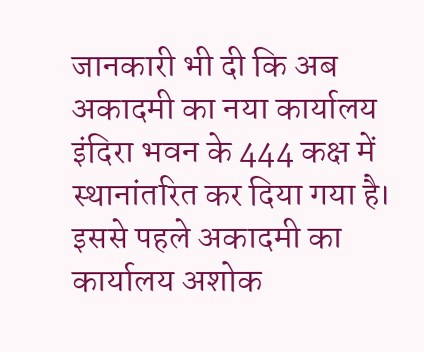जानकारी भी दी कि अब अकादमी का नया कार्यालय इंदिरा भवन के 444 कक्ष में स्थानांतरित कर दिया गया है। इससे पहले अकादमी का कार्यालय अशोक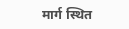मार्ग स्थित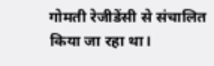गोमती रेजीडेंसी से संचालित किया जा रहा था।